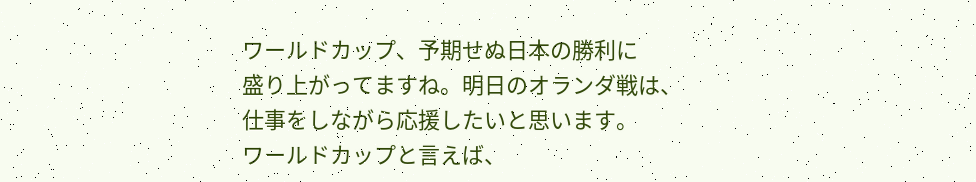ワールドカップ、予期せぬ日本の勝利に
盛り上がってますね。明日のオランダ戦は、
仕事をしながら応援したいと思います。
ワールドカップと言えば、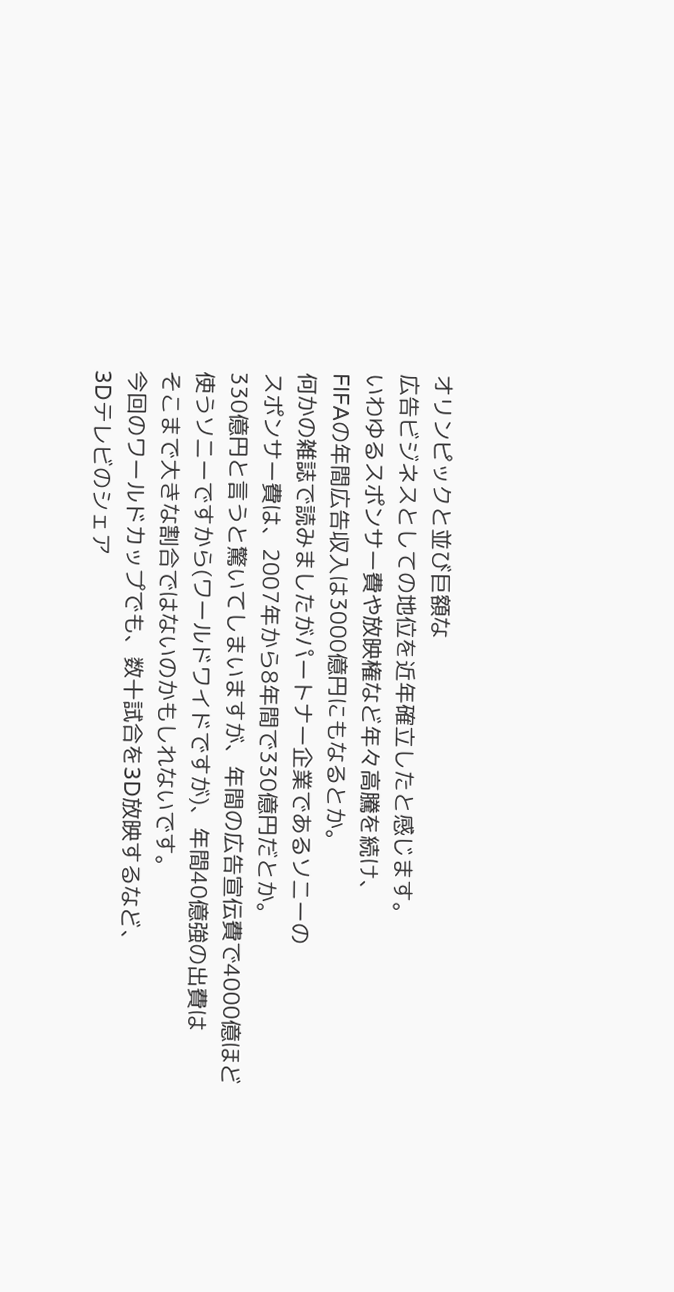オリンピックと並び巨額な
広告ビジネスとしての地位を近年確立したと感じます。
いわゆるスポンサー費や放映権など年々高騰を続け、
FIFAの年間広告収入は3000億円にもなるとか。
何かの雑誌で読みましたがパートナー企業であるソニーの
スポンサー費は、2007年から8年間で330億円だとか。
330億円と言うと驚いてしまいますが、年間の広告宣伝費で4000億ほど
使うソニーですから(ワールドワイドですが)、年間40億強の出費は
そこまで大きな割合ではないのかもしれないです。
今回のワールドカップでも、数十試合を3D放映するなど、
3Dテレビのシェア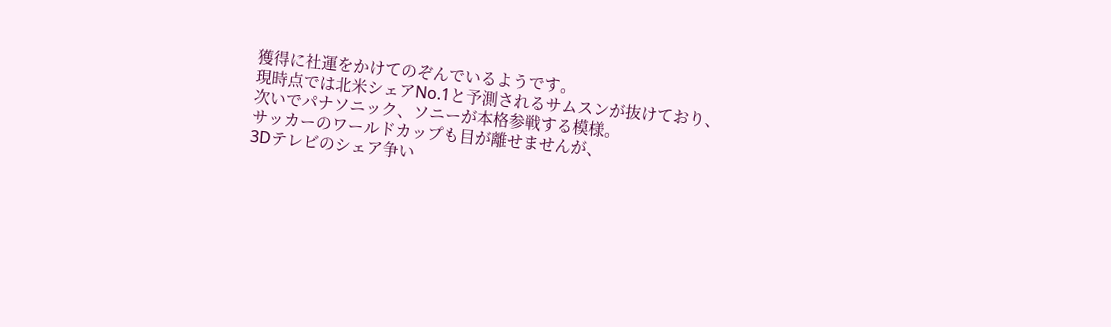獲得に社運をかけてのぞんでいるようです。
現時点では北米シェアNo.1と予測されるサムスンが抜けており、
次いでパナソニック、ソニーが本格参戦する模様。
サッカーのワールドカップも目が離せませんが、
3Dテレビのシェア争い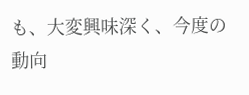も、大変興味深く、今度の動向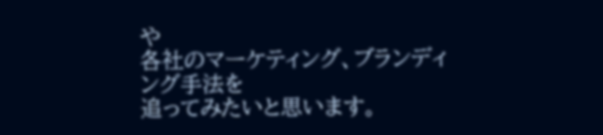や
各社のマーケティング、ブランディング手法を
追ってみたいと思います。